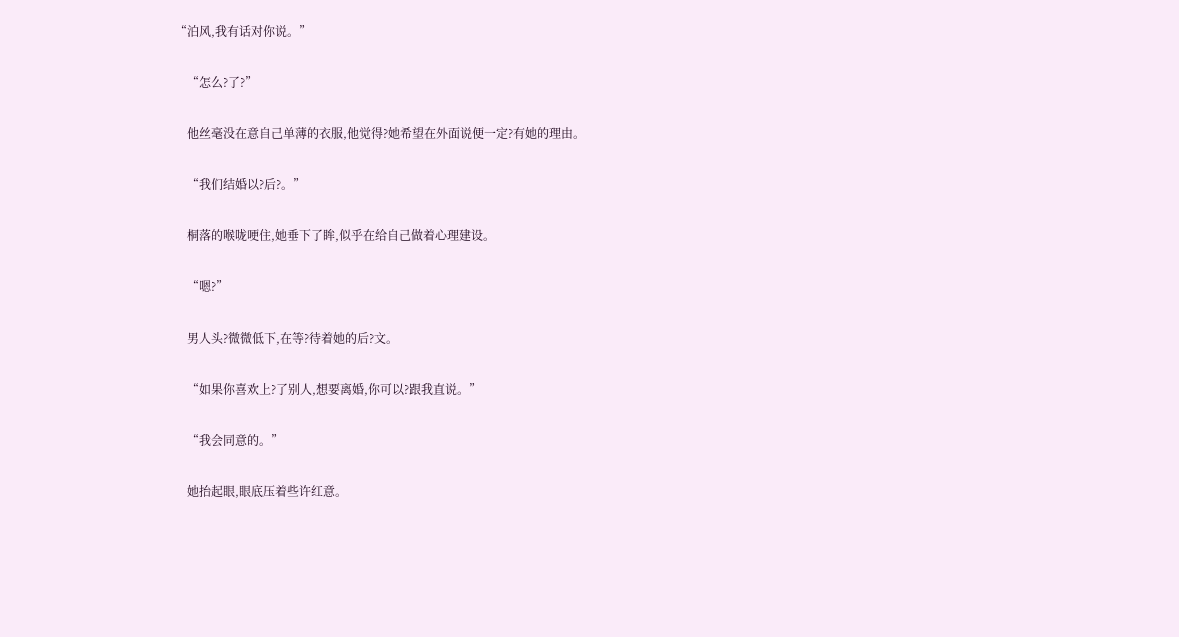“泊风,我有话对你说。”

    “怎么?了?”

    他丝毫没在意自己单薄的衣服,他觉得?她希望在外面说便一定?有她的理由。

    “我们结婚以?后?。”

    桐落的喉咙哽住,她垂下了眸,似乎在给自己做着心理建设。

    “嗯?”

    男人头?微微低下,在等?待着她的后?文。

    “如果你喜欢上?了别人,想要离婚,你可以?跟我直说。”

    “我会同意的。”

    她抬起眼,眼底压着些许红意。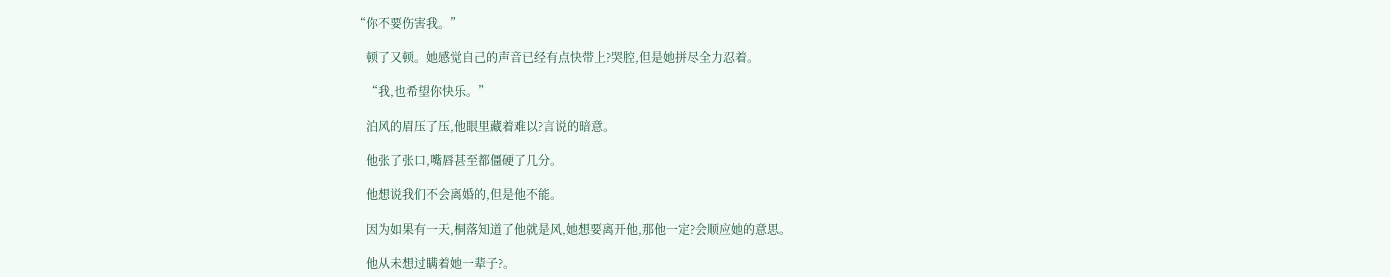“你不要伤害我。”

    顿了又顿。她感觉自己的声音已经有点快带上?哭腔,但是她拼尽全力忍着。

    “我,也希望你快乐。”

    泊风的眉压了压,他眼里藏着难以?言说的暗意。

    他张了张口,嘴唇甚至都僵硬了几分。

    他想说我们不会离婚的,但是他不能。

    因为如果有一天,桐落知道了他就是风,她想要离开他,那他一定?会顺应她的意思。

    他从未想过瞒着她一辈子?。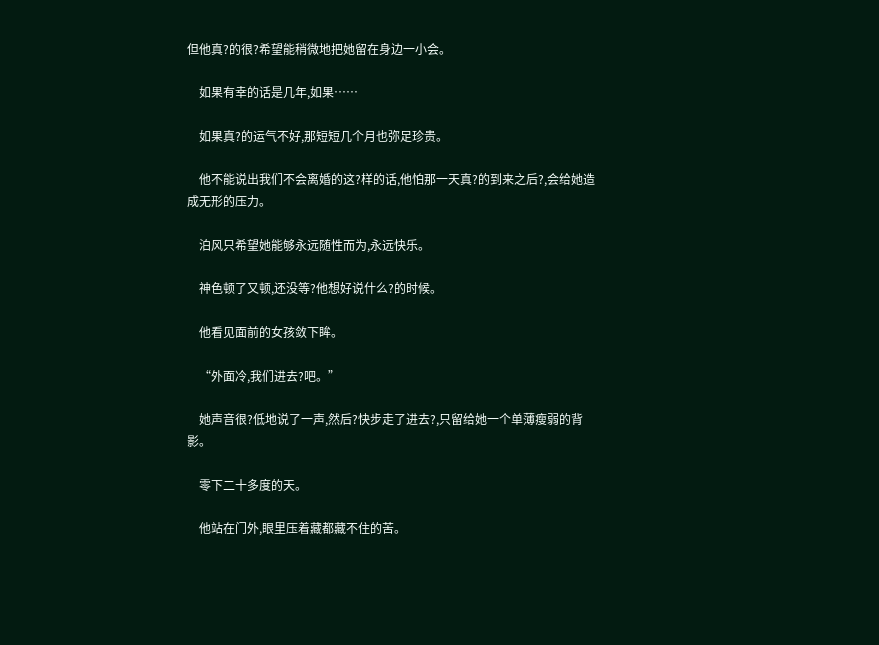但他真?的很?希望能稍微地把她留在身边一小会。

    如果有幸的话是几年,如果……

    如果真?的运气不好,那短短几个月也弥足珍贵。

    他不能说出我们不会离婚的这?样的话,他怕那一天真?的到来之后?,会给她造成无形的压力。

    泊风只希望她能够永远随性而为,永远快乐。

    神色顿了又顿,还没等?他想好说什么?的时候。

    他看见面前的女孩敛下眸。

    “外面冷,我们进去?吧。”

    她声音很?低地说了一声,然后?快步走了进去?,只留给她一个单薄瘦弱的背影。

    零下二十多度的天。

    他站在门外,眼里压着藏都藏不住的苦。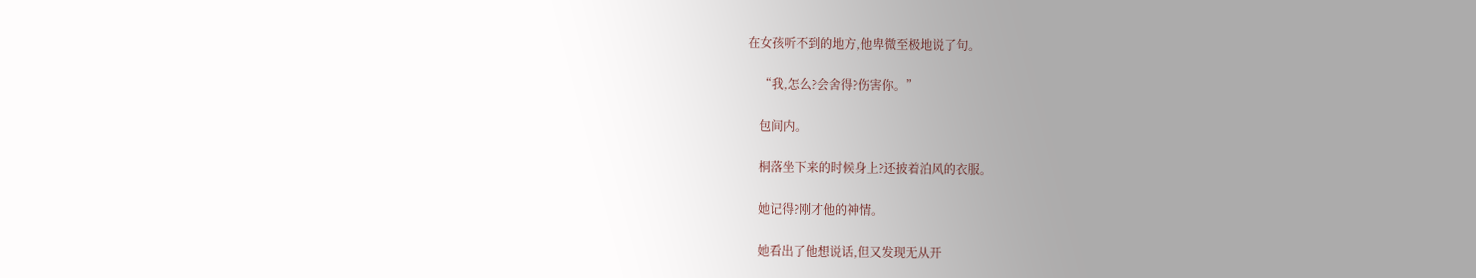在女孩听不到的地方,他卑微至极地说了句。

    “我,怎么?会舍得?伤害你。”

    包间内。

    桐落坐下来的时候身上?还披着泊风的衣服。

    她记得?刚才他的神情。

    她看出了他想说话,但又发现无从开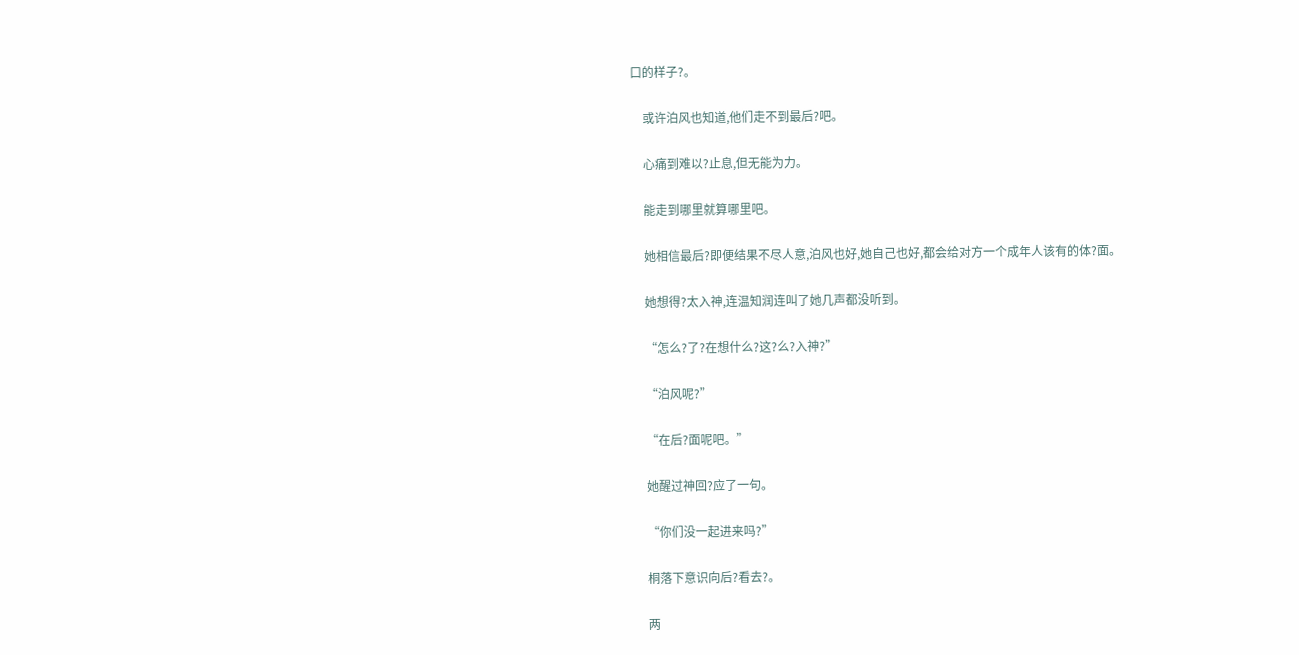口的样子?。

    或许泊风也知道,他们走不到最后?吧。

    心痛到难以?止息,但无能为力。

    能走到哪里就算哪里吧。

    她相信最后?即便结果不尽人意,泊风也好,她自己也好,都会给对方一个成年人该有的体?面。

    她想得?太入神,连温知润连叫了她几声都没听到。

    “怎么?了?在想什么?这?么?入神?”

    “泊风呢?”

    “在后?面呢吧。”

    她醒过神回?应了一句。

    “你们没一起进来吗?”

    桐落下意识向后?看去?。

    两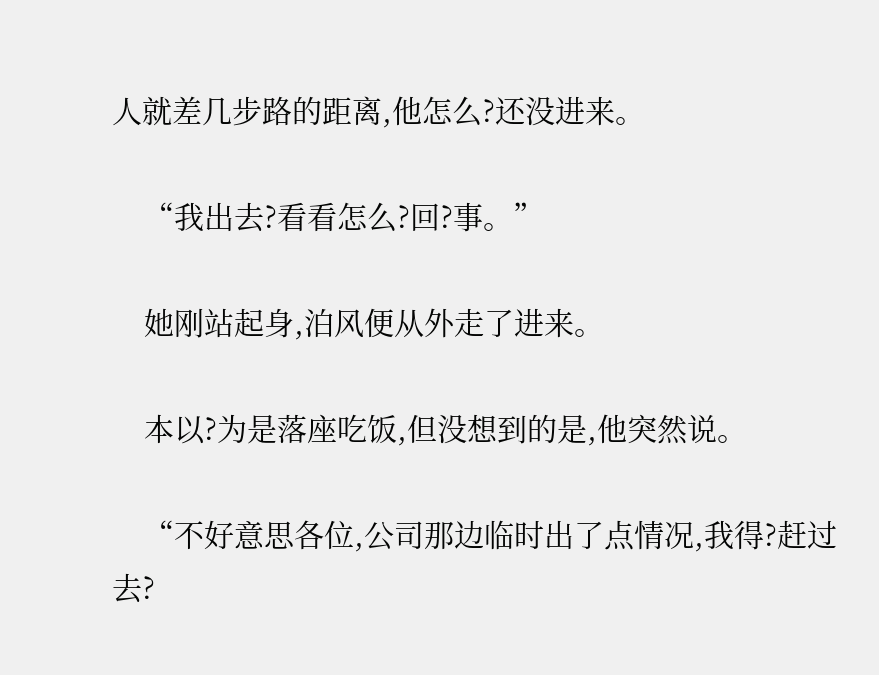人就差几步路的距离,他怎么?还没进来。

    “我出去?看看怎么?回?事。”

    她刚站起身,泊风便从外走了进来。

    本以?为是落座吃饭,但没想到的是,他突然说。

    “不好意思各位,公司那边临时出了点情况,我得?赶过去?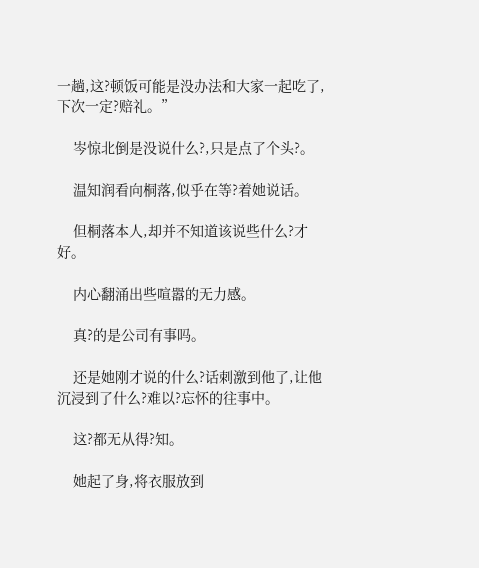一趟,这?顿饭可能是没办法和大家一起吃了,下次一定?赔礼。”

    岑惊北倒是没说什么?,只是点了个头?。

    温知润看向桐落,似乎在等?着她说话。

    但桐落本人,却并不知道该说些什么?才好。

    内心翻涌出些喧嚣的无力感。

    真?的是公司有事吗。

    还是她刚才说的什么?话刺激到他了,让他沉浸到了什么?难以?忘怀的往事中。

    这?都无从得?知。

    她起了身,将衣服放到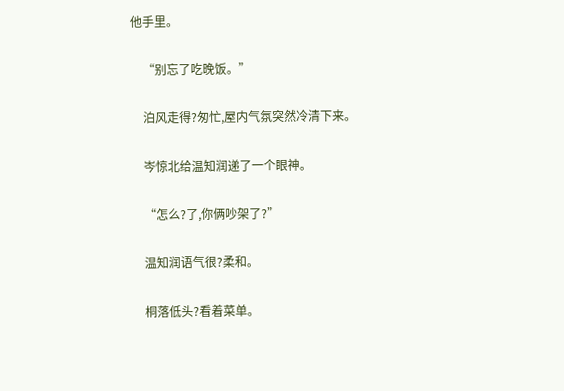他手里。

    “别忘了吃晚饭。”

    泊风走得?匆忙,屋内气氛突然冷清下来。

    岑惊北给温知润递了一个眼神。

    “怎么?了,你俩吵架了?”

    温知润语气很?柔和。

    桐落低头?看着菜单。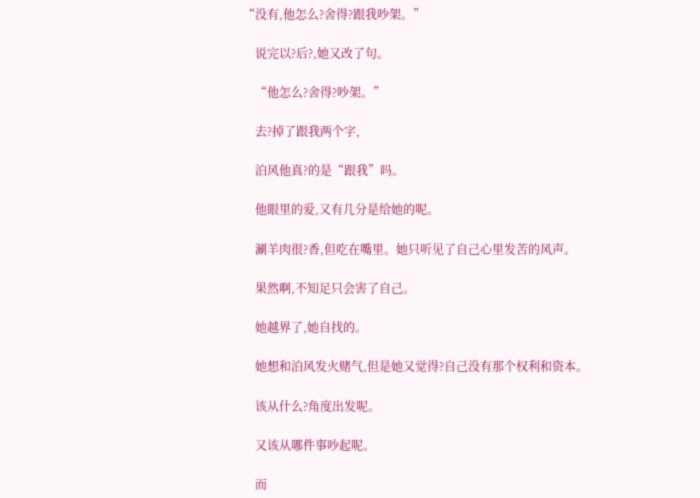“没有,他怎么?舍得?跟我吵架。”

    说完以?后?,她又改了句。

    “他怎么?舍得?吵架。”

    去?掉了跟我两个字,

    泊风他真?的是“跟我”吗。

    他眼里的爱,又有几分是给她的呢。

    涮羊肉很?香,但吃在嘴里。她只听见了自己心里发苦的风声。

    果然啊,不知足只会害了自己。

    她越界了,她自找的。

    她想和泊风发火赌气,但是她又觉得?自己没有那个权利和资本。

    该从什么?角度出发呢。

    又该从哪件事吵起呢。

    而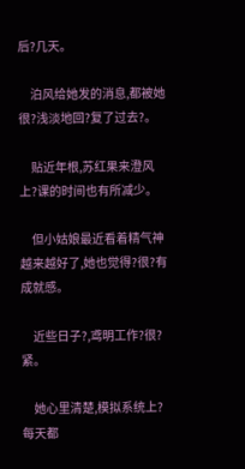后?几天。

    泊风给她发的消息,都被她很?浅淡地回?复了过去?。

    贴近年根,苏红果来澄风上?课的时间也有所减少。

    但小姑娘最近看着精气神越来越好了,她也觉得?很?有成就感。

    近些日子?,鸢明工作?很?紧。

    她心里清楚,模拟系统上?每天都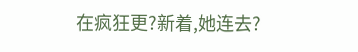在疯狂更?新着,她连去?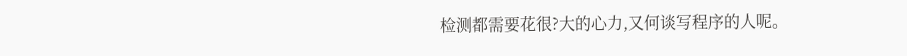检测都需要花很?大的心力,又何谈写程序的人呢。